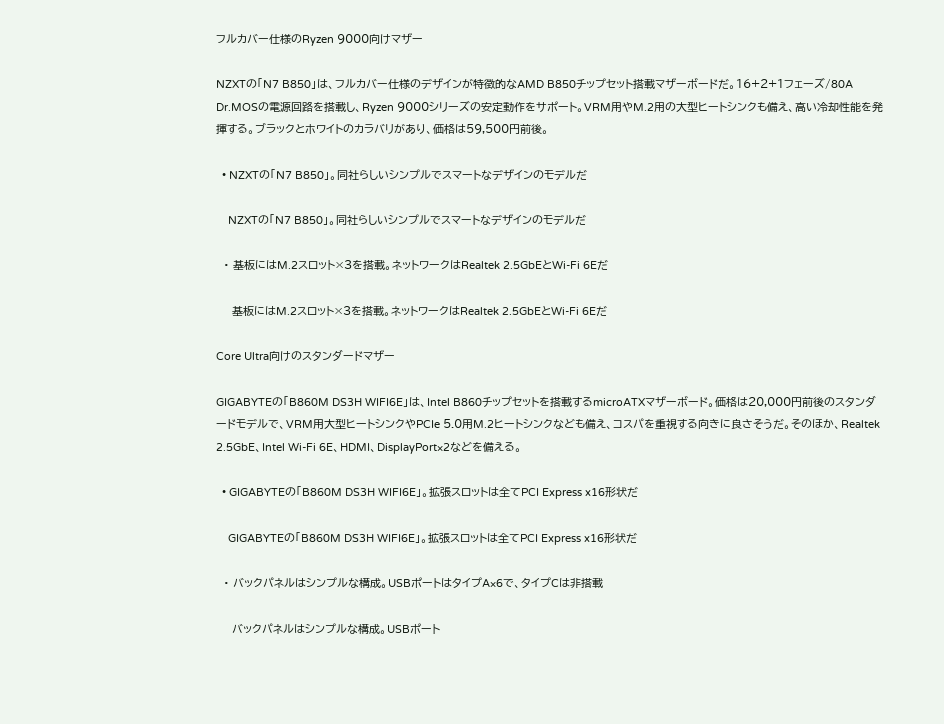フルカバー仕様のRyzen 9000向けマザー

NZXTの「N7 B850」は、フルカバー仕様のデザインが特徴的なAMD B850チップセット搭載マザーボードだ。16+2+1フェーズ/80A Dr.MOSの電源回路を搭載し、Ryzen 9000シリーズの安定動作をサポート。VRM用やM.2用の大型ヒートシンクも備え、高い冷却性能を発揮する。ブラックとホワイトのカラバリがあり、価格は59,500円前後。

  • NZXTの「N7 B850」。同社らしいシンプルでスマートなデザインのモデルだ

    NZXTの「N7 B850」。同社らしいシンプルでスマートなデザインのモデルだ

  • 基板にはM.2スロット×3を搭載。ネットワークはRealtek 2.5GbEとWi-Fi 6Eだ

    基板にはM.2スロット×3を搭載。ネットワークはRealtek 2.5GbEとWi-Fi 6Eだ

Core Ultra向けのスタンダードマザー

GIGABYTEの「B860M DS3H WIFI6E」は、Intel B860チップセットを搭載するmicroATXマザーボード。価格は20,000円前後のスタンダードモデルで、VRM用大型ヒートシンクやPCIe 5.0用M.2ヒートシンクなども備え、コスパを重視する向きに良さそうだ。そのほか、Realtek 2.5GbE、Intel Wi-Fi 6E、HDMI、DisplayPort×2などを備える。

  • GIGABYTEの「B860M DS3H WIFI6E」。拡張スロットは全てPCI Express x16形状だ

    GIGABYTEの「B860M DS3H WIFI6E」。拡張スロットは全てPCI Express x16形状だ

  • バックパネルはシンプルな構成。USBポートはタイプA×6で、タイプCは非搭載

    バックパネルはシンプルな構成。USBポート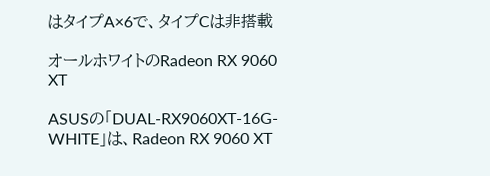はタイプA×6で、タイプCは非搭載

オールホワイトのRadeon RX 9060 XT

ASUSの「DUAL-RX9060XT-16G-WHITE」は、Radeon RX 9060 XT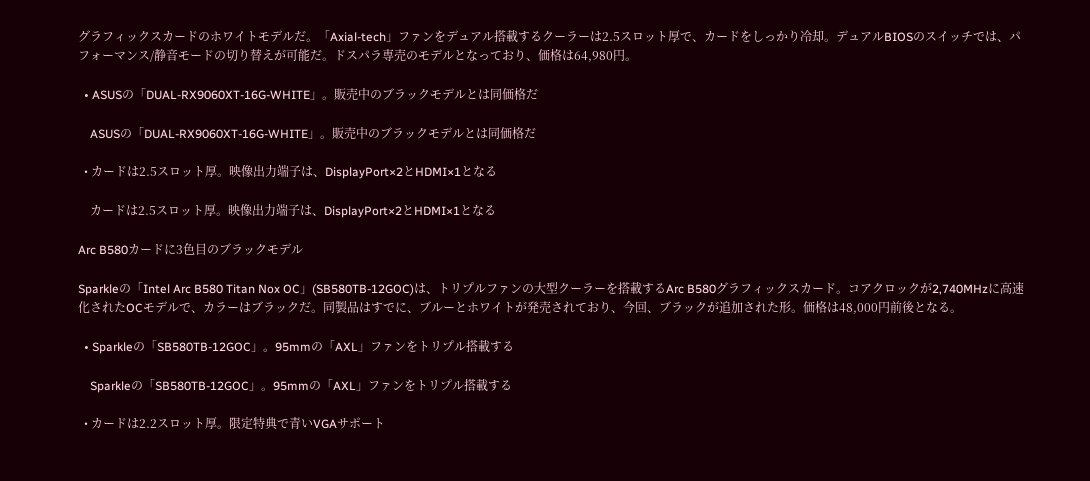グラフィックスカードのホワイトモデルだ。「Axial-tech」ファンをデュアル搭載するクーラーは2.5スロット厚で、カードをしっかり冷却。デュアルBIOSのスイッチでは、パフォーマンス/静音モードの切り替えが可能だ。ドスパラ専売のモデルとなっており、価格は64,980円。

  • ASUSの「DUAL-RX9060XT-16G-WHITE」。販売中のブラックモデルとは同価格だ

    ASUSの「DUAL-RX9060XT-16G-WHITE」。販売中のブラックモデルとは同価格だ

  • カードは2.5スロット厚。映像出力端子は、DisplayPort×2とHDMI×1となる

    カードは2.5スロット厚。映像出力端子は、DisplayPort×2とHDMI×1となる

Arc B580カードに3色目のブラックモデル

Sparkleの「Intel Arc B580 Titan Nox OC」(SB580TB-12GOC)は、トリプルファンの大型クーラーを搭載するArc B580グラフィックスカード。コアクロックが2,740MHzに高速化されたOCモデルで、カラーはブラックだ。同製品はすでに、ブルーとホワイトが発売されており、今回、ブラックが追加された形。価格は48,000円前後となる。

  • Sparkleの「SB580TB-12GOC」。95mmの「AXL」ファンをトリプル搭載する

    Sparkleの「SB580TB-12GOC」。95mmの「AXL」ファンをトリプル搭載する

  • カードは2.2スロット厚。限定特典で青いVGAサポート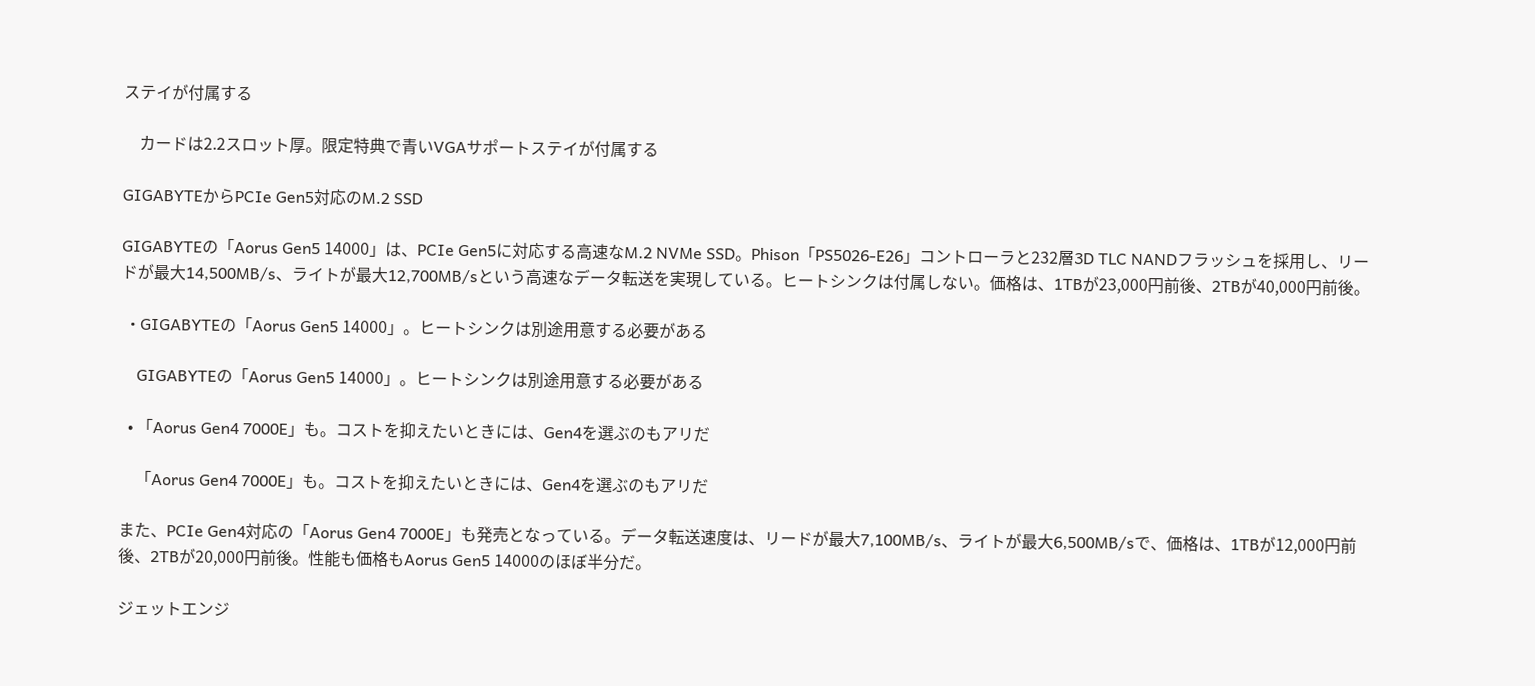ステイが付属する

    カードは2.2スロット厚。限定特典で青いVGAサポートステイが付属する

GIGABYTEからPCIe Gen5対応のM.2 SSD

GIGABYTEの「Aorus Gen5 14000」は、PCIe Gen5に対応する高速なM.2 NVMe SSD。Phison「PS5026-E26」コントローラと232層3D TLC NANDフラッシュを採用し、リードが最大14,500MB/s、ライトが最大12,700MB/sという高速なデータ転送を実現している。ヒートシンクは付属しない。価格は、1TBが23,000円前後、2TBが40,000円前後。

  • GIGABYTEの「Aorus Gen5 14000」。ヒートシンクは別途用意する必要がある

    GIGABYTEの「Aorus Gen5 14000」。ヒートシンクは別途用意する必要がある

  • 「Aorus Gen4 7000E」も。コストを抑えたいときには、Gen4を選ぶのもアリだ

    「Aorus Gen4 7000E」も。コストを抑えたいときには、Gen4を選ぶのもアリだ

また、PCIe Gen4対応の「Aorus Gen4 7000E」も発売となっている。データ転送速度は、リードが最大7,100MB/s、ライトが最大6,500MB/sで、価格は、1TBが12,000円前後、2TBが20,000円前後。性能も価格もAorus Gen5 14000のほぼ半分だ。

ジェットエンジ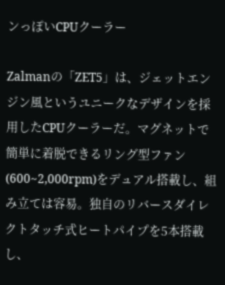ンっぽいCPUクーラー

Zalmanの「ZET5」は、ジェットエンジン風というユニークなデザインを採用したCPUクーラーだ。マグネットで簡単に着脱できるリング型ファン(600~2,000rpm)をデュアル搭載し、組み立ては容易。独自のリバースダイレクトタッチ式ヒートパイプを5本搭載し、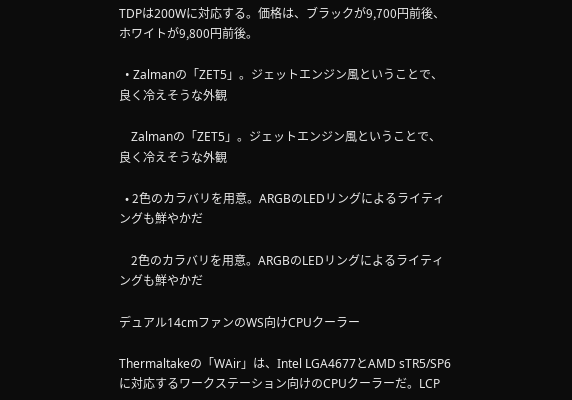TDPは200Wに対応する。価格は、ブラックが9,700円前後、ホワイトが9,800円前後。

  • Zalmanの「ZET5」。ジェットエンジン風ということで、良く冷えそうな外観

    Zalmanの「ZET5」。ジェットエンジン風ということで、良く冷えそうな外観

  • 2色のカラバリを用意。ARGBのLEDリングによるライティングも鮮やかだ

    2色のカラバリを用意。ARGBのLEDリングによるライティングも鮮やかだ

デュアル14cmファンのWS向けCPUクーラー

Thermaltakeの「WAir」は、Intel LGA4677とAMD sTR5/SP6に対応するワークステーション向けのCPUクーラーだ。LCP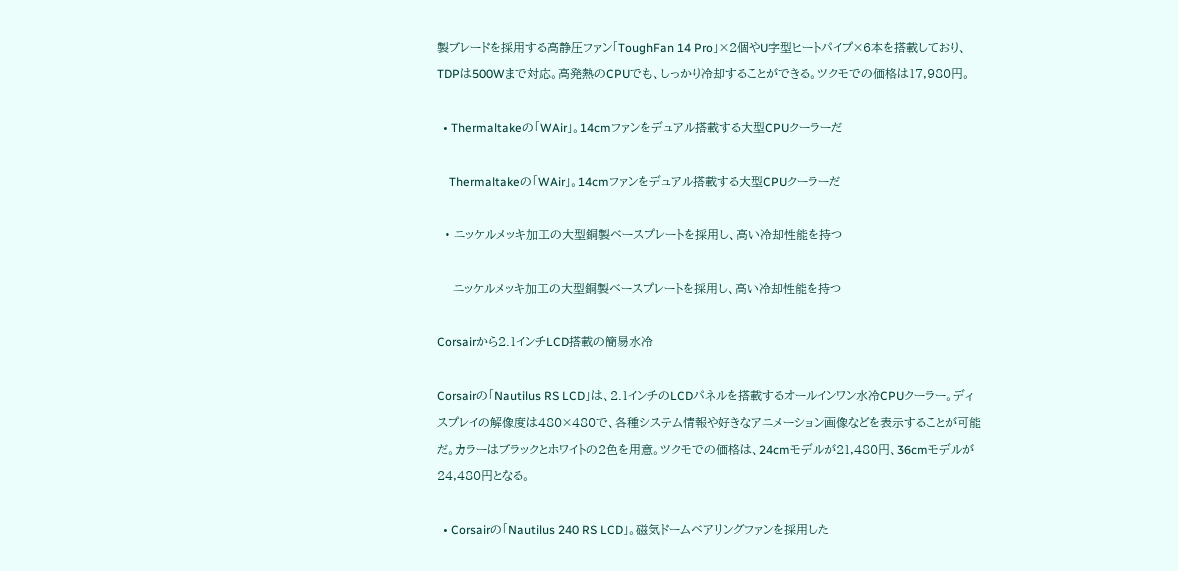製ブレードを採用する高静圧ファン「ToughFan 14 Pro」×2個やU字型ヒートパイプ×6本を搭載しており、TDPは500Wまで対応。高発熱のCPUでも、しっかり冷却することができる。ツクモでの価格は17,980円。

  • Thermaltakeの「WAir」。14cmファンをデュアル搭載する大型CPUクーラーだ

    Thermaltakeの「WAir」。14cmファンをデュアル搭載する大型CPUクーラーだ

  • ニッケルメッキ加工の大型銅製ベースプレートを採用し、高い冷却性能を持つ

    ニッケルメッキ加工の大型銅製ベースプレートを採用し、高い冷却性能を持つ

Corsairから2.1インチLCD搭載の簡易水冷

Corsairの「Nautilus RS LCD」は、2.1インチのLCDパネルを搭載するオールインワン水冷CPUクーラー。ディスプレイの解像度は480×480で、各種システム情報や好きなアニメーション画像などを表示することが可能だ。カラーはブラックとホワイトの2色を用意。ツクモでの価格は、24cmモデルが21,480円、36cmモデルが24,480円となる。

  • Corsairの「Nautilus 240 RS LCD」。磁気ドームベアリングファンを採用した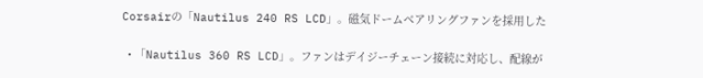Corsairの「Nautilus 240 RS LCD」。磁気ドームベアリングファンを採用した

  • 「Nautilus 360 RS LCD」。ファンはデイジーチェーン接続に対応し、配線が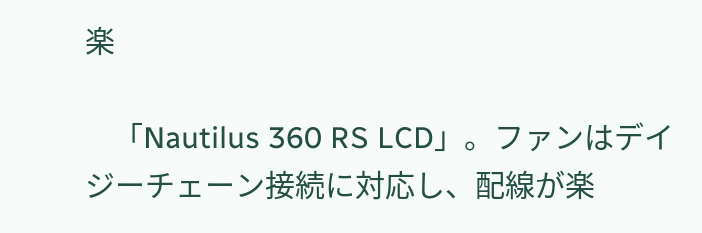楽

    「Nautilus 360 RS LCD」。ファンはデイジーチェーン接続に対応し、配線が楽